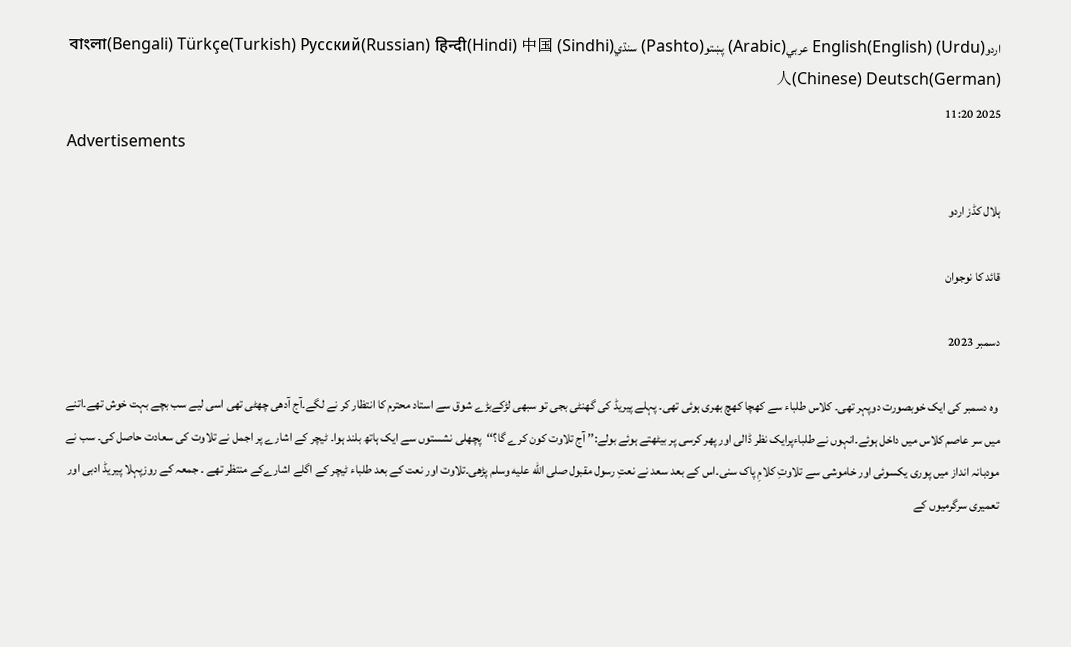اردو(Urdu) English(English) عربي(Arabic) پښتو(Pashto) سنڌي(Sindhi) বাংলা(Bengali) Türkçe(Turkish) Русский(Russian) हिन्दी(Hindi) 中国人(Chinese) Deutsch(German)
2025 11:20
Advertisements

ہلال کڈز اردو

قائد کا نوجوان

دسمبر 2023

 وہ دسمبر کی ایک خوبصورت دوپہر تھی۔ کلاس طلباء سے کھچا کھچ بھری ہوئی تھی۔ پہلے پیریڈ کی گھنٹی بجی تو سبھی لڑکےبڑے شوق سے استاد محترم کا انتظار کر نے لگے۔آج آدھی چھٹی تھی اسی لیے سب بچے بہت خوش تھے۔اتنے میں سر عاصم کلاس میں داخل ہوئے۔انہوں نے طلباءپرایک نظر ڈالی اور پھر کرسی پر بیٹھتے ہوئے بولے:’’ آج تلاوت کون کرے گا؟‘‘پچھلی نشستوں سے ایک ہاتھ بلند ہوا۔ ٹیچر کے اشارے پر اجمل نے تلاوت کی سعادت حاصل کی۔ سب نے مودبانہ انداز میں پوری یکسوئی اور خاموشی سے تلاوتِ کلامِ پاک سنی۔اس کے بعد سعد نے نعتِ رسول مقبول صلى الله عليه وسلم پڑھی۔تلاوت اور نعت کے بعد طلباء ٹیچر کے اگلے اشارےکے منتظر تھے ۔ جمعہ کے روزپہلا پیریڈ ادبی اور تعمیری سرگرمیوں کے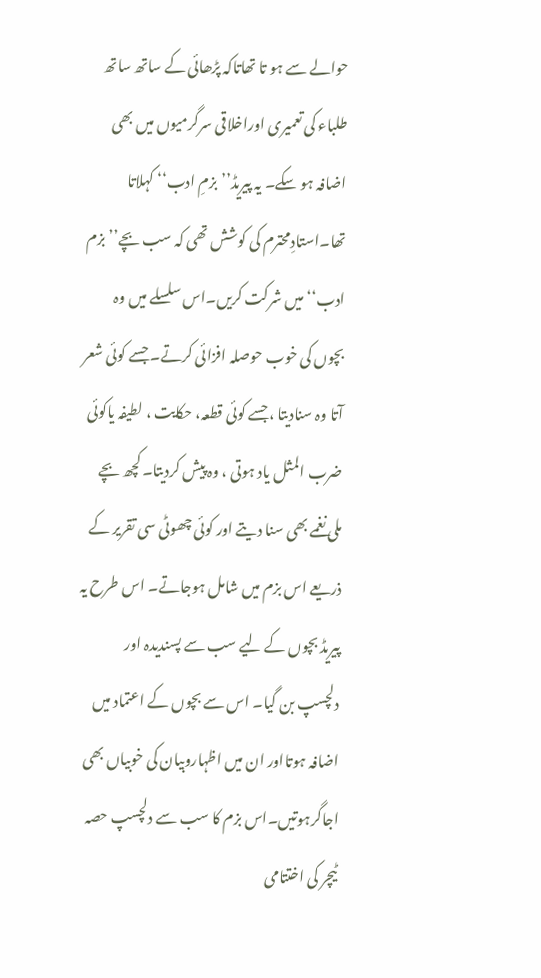حوالے سے ہو تا تھاتاکہ پڑھائی کے ساتھ ساتھ طلباء کی تعمیری اوراخلاقی سرگرمیوں میں بھی اضافہ ہو سکے۔ یہ پیریڈ’’بزمِ ادب‘‘ کہلاتا تھا۔استادِمحترم کی کوشش تھی کہ سب بچے’’ بزم ادب‘‘ میں شرکت کریں۔اس سلسلے میں وہ بچوں کی خوب حوصلہ افزائی کرتے۔ جسے کوئی شعر آتا وہ سنادیتا ،جسے کوئی قطعہ، حکایت ، لطیفہ یاکوئی ضرب المثل یاد ہوتی ، وہ پیش کردیتا۔ کچھ بچے ملی نغمے بھی سنا دیتے اور کوئی چھوٹی سی تقریر کے ذریعے اس بزم میں شامل ہوجاتے۔ اس طرح یہ پیریڈ بچوں کے لیے سب سے پسندیدہ اور دلچسپ بن گیا۔ اس سے بچوں کے اعتماد میں اضافہ ہوتااور ان میں اظہاروبیان کی خوبیاں بھی اجاگرہوتیں۔اس بزم کا سب سے دلچسپ حصہ ٹیچر کی اختتامی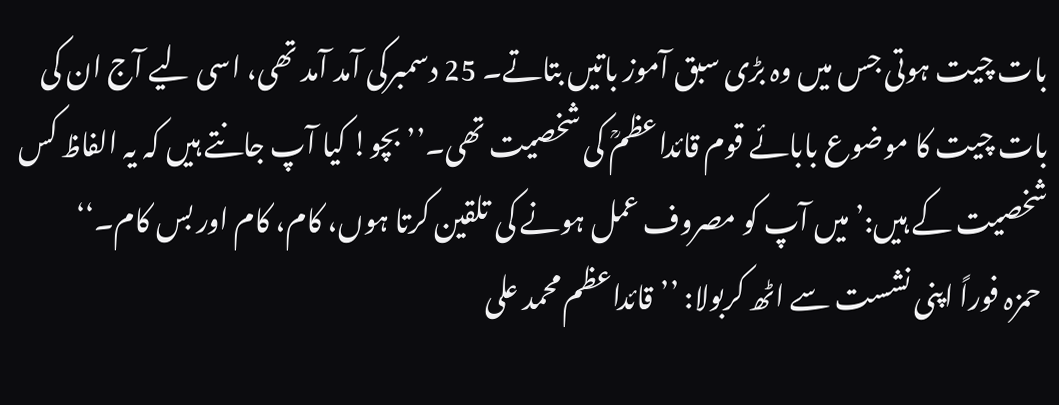بات چیت ہوتی جس میں وہ بڑی سبق آموز باتیں بتاتے۔ 25 دسمبرکی آمد آمد تھی، اسی لیے آج ان کی بات چیت کا موضوع بابائے قوم قائداعظمؒ کی شخصیت تھی۔’’بچو! کیا آپ جانتے ہیں کہ یہ الفاظ کس شخصیت کے ہیں:’میں آپ کو مصروف عمل ہونے کی تلقین کرتا ہوں، کام، کام اور بس کام۔‘‘
 حمزہ فوراً اپنی نشست سے اٹھ کربولا: ’’قائداعظم محمد علی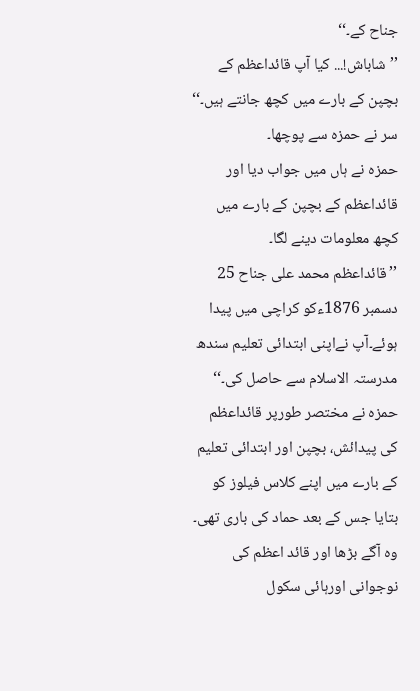جناح کے۔‘‘
’’شاباش!... کیا آپ قائداعظم کے بچپن کے بارے میں کچھ جانتے ہیں۔‘‘ سر نے حمزہ سے پوچھا۔
حمزہ نے ہاں میں جواب دیا اور قائداعظم کے بچپن کے بارے میں کچھ معلومات دینے لگا۔
’’قائداعظم محمد علی جناح 25 دسمبر 1876ءکو کراچی میں پیدا ہوئے۔آپ نےاپنی ابتدائی تعلیم سندھ مدرستہ الاسلام سے حاصل کی۔‘‘
حمزہ نے مختصر طورپر قائداعظم کی پیدائش، بچپن اور ابتدائی تعلیم کے بارے میں اپنے کلاس فیلوز کو بتایا جس کے بعد حماد کی باری تھی۔ وہ آگے بڑھا اور قائد اعظم کی نوجوانی اورہائی سکول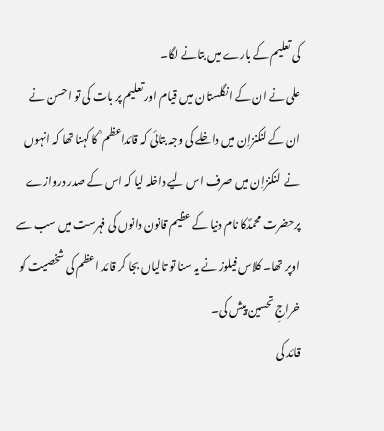کی تعلیم کے بارے میں بتانے لگا۔
علی نے ان کے انگلستان میں قیام اور تعلیم پر بات کی تو احسن نے ان کے لنکنزاِن میں داخلے کی وجہ بتائی کہ قائداعظم ؒ کا کہنا تھا کہ انہوں نے  لنکنزاِن میں صرف اس لیے داخلہ لیا کہ اس کے صدر دروازے پرحضرت محمدؐکا نام دنیا کے عظیم قانون دانوں کی فہرست میں سب سے اوپر تھا۔ کلاس فیلوز نے یہ سنا تو تالیاں بجا کر قائد اعظم کی شخصیت کو خراجِ تحسین پیش کی۔
قائد کی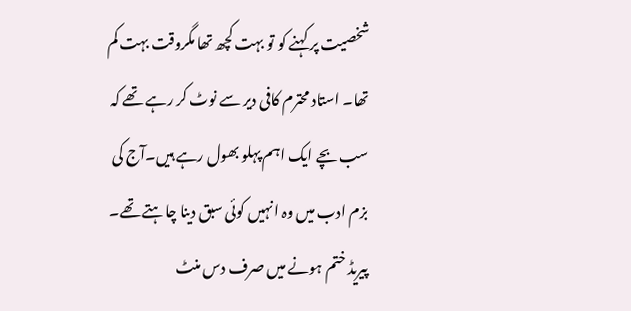شخصیت پر کہنے کو تو بہت کچھ تھا مگروقت بہت کم تھا۔ استاد محترم کافی دیر سے نوٹ کر رہے تھے کہ سب بچے ایک اہم پہلو بھول رہے ہیں۔آج کی بزم ادب میں وہ انہیں کوئی سبق دینا چاہتے تھے۔ پیریڈ ختم ہونے میں صرف دس منٹ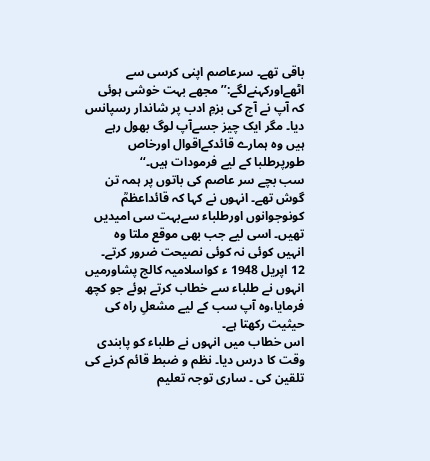باقی تھے۔ سرعاصم اپنی کرسی سے اٹھےاورکہنےلگے:’’مجھے بہت خوشی ہوئی کہ آپ نے آج کی بزمِ ادب پر شاندار رسپانس دیا۔ مگر ایک چیز جسےآپ لوگ بھول رہے ہیں وہ ہمارے قائدکےاقوال اورخاص طورپرطلبا کے لیے فرمودات ہیں۔‘‘
سب بچے سر عاصم کی باتوں پر ہمہ تن گوش تھے۔ انہوں نے کہا کہ قائداعظمؒ کونوجوانوں اورطلباء سےبہت سی امیدیں تھیں۔ اسی لیے جب بھی موقع ملتا وہ انہیں کوئی نہ کوئی نصیحت ضرور کرتے۔ 12 اپریل 1948 ء کواسلامیہ کالج پشاورمیں انہوں نے طلباء سے خطاب کرتے ہوئے جو کچھ فرمایا،وہ آپ سب کے لیے مشعلِ راہ کی حیثیت رکھتا ہے۔
اس خطاب میں انہوں نے طلباء کو پابندی وقت کا درس دیا۔ نظم و ضبط قائم کرنے کی تلقین کی ۔ ساری توجہ تعلیم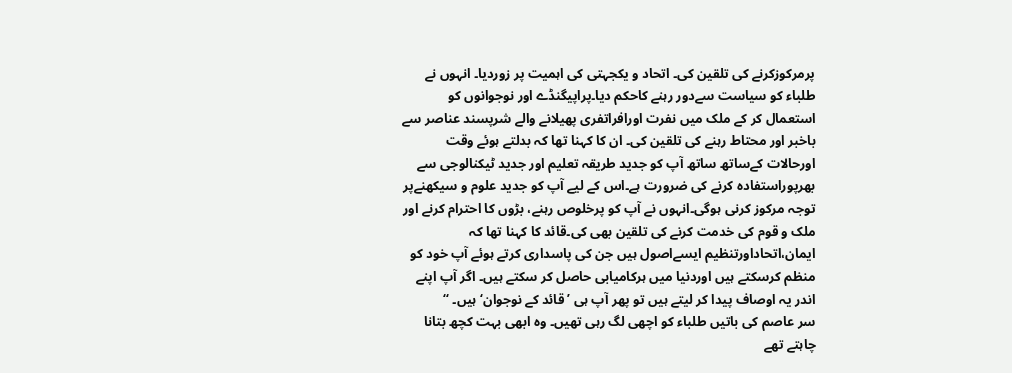پرمرکوزکرنے کی تلقین کی۔ اتحاد و یکجہتی کی اہمیت پر زوردیا۔ انہوں نے طلباء کو سیاست سےدور رہنے کاحکم دیا۔پراپیگنڈے اور نوجوانوں کو استعمال کر کے ملک میں نفرت اورافراتفری پھیلانے والے شرپسند عناصر سے باخبر اور محتاط رہنے کی تلقین کی۔ ان کا کہنا تھا کہ بدلتے ہوئے وقت اورحالات کےساتھ ساتھ آپ کو جدید طریقہ تعلیم اور جدید ٹیکنالوجی سے بھرپوراستفادہ کرنے کی ضرورت ہے۔اس کے لیے آپ کو جدید علوم و سیکھنےپر توجہ مرکوز کرنی ہوگی۔انہوں نے آپ کو پرخلوص رہنے، بڑوں کا احترام کرنے اور ملک و قوم کی خدمت کرنے کی تلقین بھی کی۔قائد کا کہنا تھا کہ ایمان،اتحاداورتنظیم ایسےاصول ہیں جن کی پاسداری کرتے ہوئے آپ خود کو منظم کرسکتے ہیں اوردنیا میں ہرکامیابی حاصل کر سکتے ہیں۔ اگر آپ اپنے اندر یہ اوصاف پیدا کر لیتے ہیں تو پھر آپ ہی ’قائد کے نوجوان‘ ہیں۔ ‘‘
سر عاصم کی باتیں طلباء کو اچھی لگ رہی تھیں۔ وہ ابھی بہت کچھ بتانا چاہتے تھے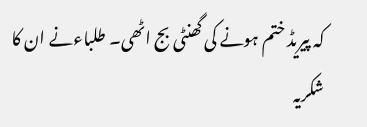کہ پیریڈ ختم ہونے کی گھنٹی بج اٹھی۔ طلباءنے ان کا شکریہ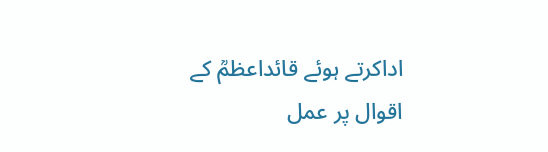اداکرتے ہوئے قائداعظمؒ کے اقوال پر عمل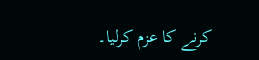کرنے کا عزم کرلیا۔